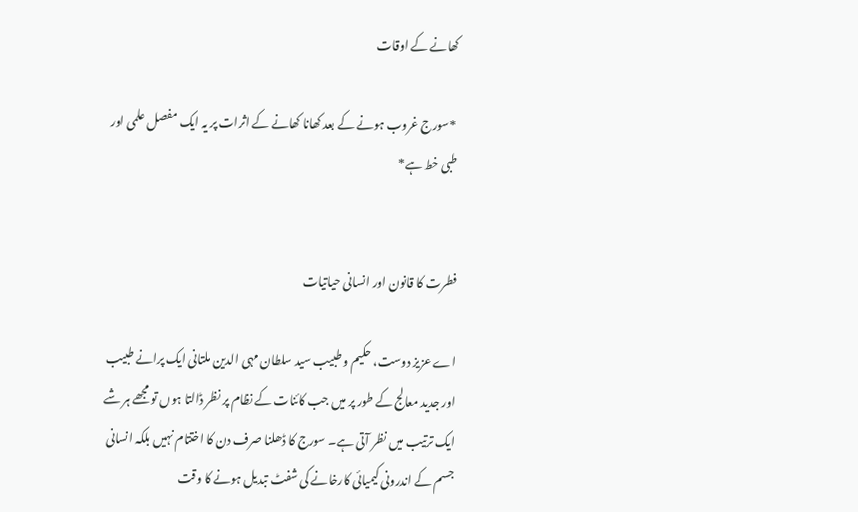کھانے کے اوقات

 *سورج غروب ہونے کے بعد کھانا کھانے کے اثرات پر یہ ایک مفصل علمی اور طبی خط ہے*


فطرت کا قانون اور انسانی حیاتیات

اے عزیز دوست، حکیم و طبیب سید سلطان مہی الدین ملتانی ایک پرانے طبیب اور جدید معالج کے طور پر میں جب کائنات کے نظام پر نظر ڈالتا ہوں تو مجھے ہر شے ایک ترتیب میں نظر آتی ہے۔ سورج کا ڈھلنا صرف دن کا اختتام نہیں بلکہ انسانی جسم کے اندرونی کیمیائی کارخانے کی شفٹ تبدیل ہونے کا وقت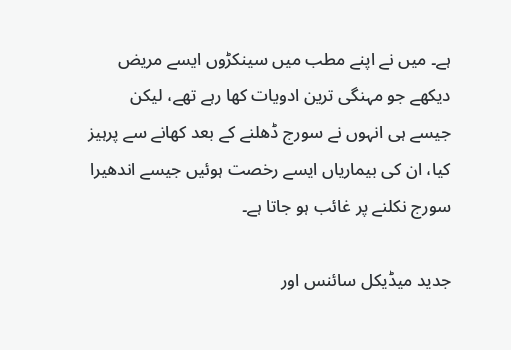ہے۔ میں نے اپنے مطب میں سینکڑوں ایسے مریض دیکھے جو مہنگی ترین ادویات کھا رہے تھے، لیکن جیسے ہی انہوں نے سورج ڈھلنے کے بعد کھانے سے پرہیز کیا، ان کی بیماریاں ایسے رخصت ہوئیں جیسے اندھیرا سورج نکلنے پر غائب ہو جاتا ہے۔

جدید میڈیکل سائنس اور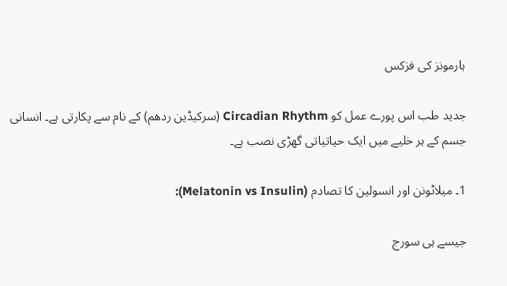ہارمونز کی فزکس

جدید طب اس پورے عمل کو Circadian Rhythm (سرکیڈین ردھم) کے نام سے پکارتی ہے۔ انسانی جسم کے ہر خلیے میں ایک حیاتیاتی گھڑی نصب ہے۔

1۔ میلاٹونن اور انسولین کا تصادم (Melatonin vs Insulin):

جیسے ہی سورج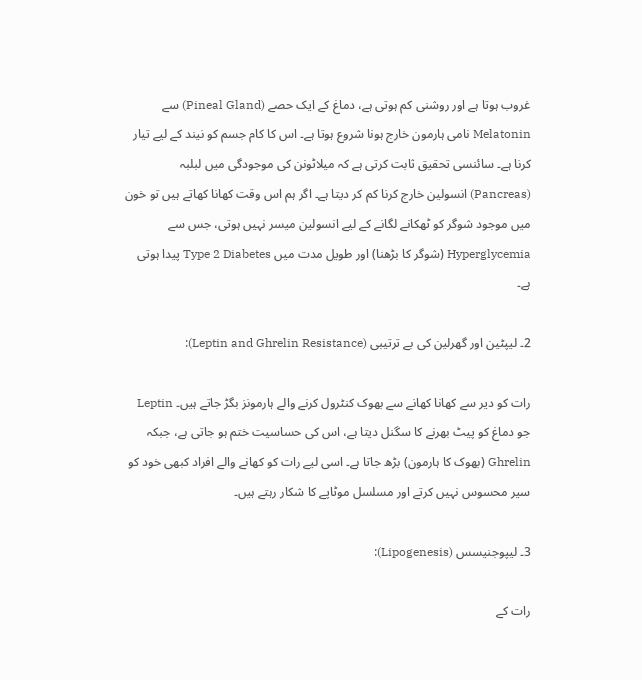غروب ہوتا ہے اور روشنی کم ہوتی ہے، دماغ کے ایک حصے (Pineal Gland) سے Melatonin نامی ہارمون خارج ہونا شروع ہوتا ہے۔ اس کا کام جسم کو نیند کے لیے تیار کرنا ہے۔ سائنسی تحقیق ثابت کرتی ہے کہ میلاٹونن کی موجودگی میں لبلبہ (Pancreas) انسولین خارج کرنا کم کر دیتا ہے۔ اگر ہم اس وقت کھانا کھاتے ہیں تو خون میں موجود شوگر کو ٹھکانے لگانے کے لیے انسولین میسر نہیں ہوتی، جس سے Hyperglycemia (شوگر کا بڑھنا) اور طویل مدت میں Type 2 Diabetes پیدا ہوتی ہے۔

2۔ لیپٹین اور گھرلین کی بے ترتیبی (Leptin and Ghrelin Resistance):

رات کو دیر سے کھانا کھانے سے بھوک کنٹرول کرنے والے ہارمونز بگڑ جاتے ہیں۔ Leptin جو دماغ کو پیٹ بھرنے کا سگنل دیتا ہے، اس کی حساسیت ختم ہو جاتی ہے، جبکہ Ghrelin (بھوک کا ہارمون) بڑھ جاتا ہے۔ اسی لیے رات کو کھانے والے افراد کبھی خود کو سیر محسوس نہیں کرتے اور مسلسل موٹاپے کا شکار رہتے ہیں۔

3۔ لیپوجنیسس (Lipogenesis):

رات کے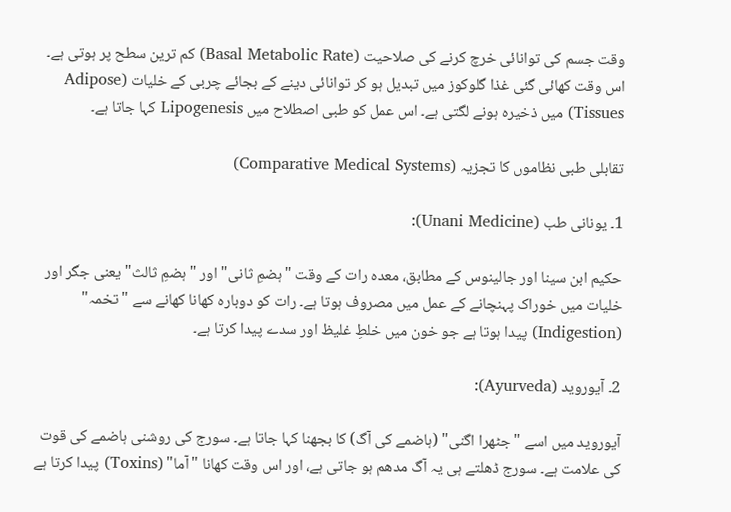وقت جسم کی توانائی خرچ کرنے کی صلاحیت (Basal Metabolic Rate) کم ترین سطح پر ہوتی ہے۔ اس وقت کھائی گئی غذا گلوکوز میں تبدیل ہو کر توانائی دینے کے بجائے چربی کے خلیات (Adipose Tissues) میں ذخیرہ ہونے لگتی ہے۔ اس عمل کو طبی اصطلاح میں Lipogenesis کہا جاتا ہے۔

تقابلی طبی نظاموں کا تجزیہ (Comparative Medical Systems)

1۔ یونانی طب (Unani Medicine):

حکیم ابن سینا اور جالینوس کے مطابق، معدہ رات کے وقت "ہضمِ ثانی" اور "ہضمِ ثالث" یعنی جگر اور خلیات میں خوراک پہنچانے کے عمل میں مصروف ہوتا ہے۔ رات کو دوبارہ کھانا کھانے سے "تخمہ" (Indigestion) پیدا ہوتا ہے جو خون میں خلطِ غلیظ اور سدے پیدا کرتا ہے۔

2۔ آیوروید (Ayurveda):

آیوروید میں اسے "جٹھرا اگنی" (ہاضمے کی آگ) کا بجھنا کہا جاتا ہے۔ سورج کی روشنی ہاضمے کی قوت کی علامت ہے۔ سورج ڈھلتے ہی یہ آگ مدھم ہو جاتی ہے، اور اس وقت کھانا "آما" (Toxins) پیدا کرتا ہے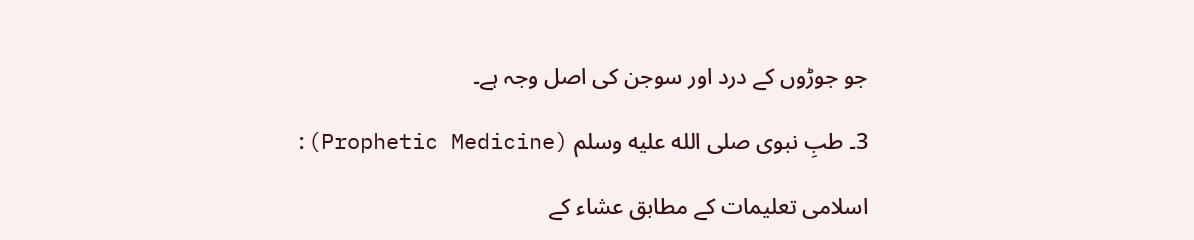جو جوڑوں کے درد اور سوجن کی اصل وجہ ہے۔

3۔ طبِ نبوی صلى الله عليه وسلم (Prophetic Medicine):

اسلامی تعلیمات کے مطابق عشاء کے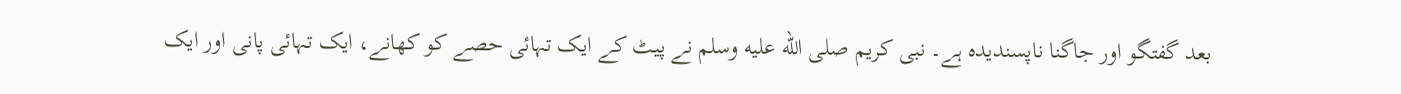بعد گفتگو اور جاگنا ناپسندیدہ ہے۔ نبی کریم صلى الله عليه وسلم نے پیٹ کے ایک تہائی حصے کو کھانے، ایک تہائی پانی اور ایک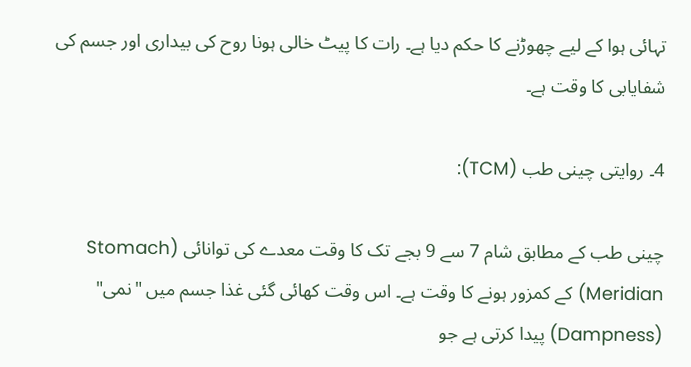تہائی ہوا کے لیے چھوڑنے کا حکم دیا ہے۔ رات کا پیٹ خالی ہونا روح کی بیداری اور جسم کی شفایابی کا وقت ہے۔

4۔ روایتی چینی طب (TCM):

چینی طب کے مطابق شام 7 سے 9 بجے تک کا وقت معدے کی توانائی (Stomach Meridian) کے کمزور ہونے کا وقت ہے۔ اس وقت کھائی گئی غذا جسم میں "نمی" (Dampness) پیدا کرتی ہے جو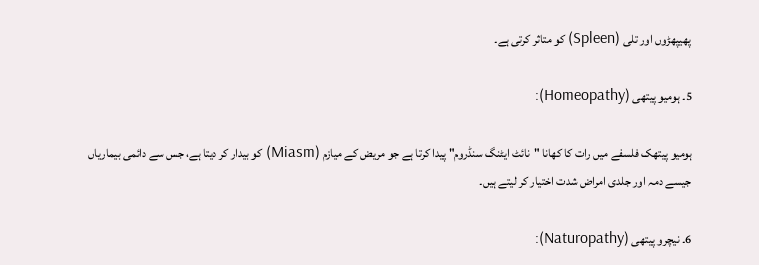پھیپھڑوں اور تلی (Spleen) کو متاثر کرتی ہے۔

5۔ ہومیو پیتھی (Homeopathy):

ہومیو پیتھک فلسفے میں رات کا کھانا "نائٹ ایٹنگ سنڈروم" پیدا کرتا ہے جو مریض کے میازم (Miasm) کو بیدار کر دیتا ہے، جس سے دائمی بیماریاں جیسے دمہ اور جلدی امراض شدت اختیار کر لیتے ہیں۔

6۔ نیچرو پیتھی (Naturopathy):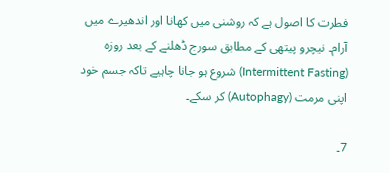فطرت کا اصول ہے کہ روشنی میں کھانا اور اندھیرے میں آرام۔ نیچرو پیتھی کے مطابق سورج ڈھلنے کے بعد روزہ (Intermittent Fasting) شروع ہو جانا چاہیے تاکہ جسم خود اپنی مرمت (Autophagy) کر سکے۔

7۔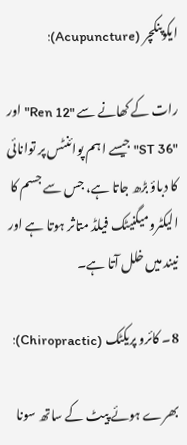ایکوپنکچر (Acupuncture):

رات کے کھانے سے "Ren 12" اور "ST 36" جیسے اہم پوائنٹس پر توانائی کا دباؤ بڑھ جاتا ہے، جس سے جسم کا الیکٹرومیگنیٹک فیلڈ متاثر ہوتا ہے اور نیند میں خلل آتا ہے۔

8۔ کائرو پریکٹک (Chiropractic):

بھرے ہوئے پیٹ کے ساتھ سونا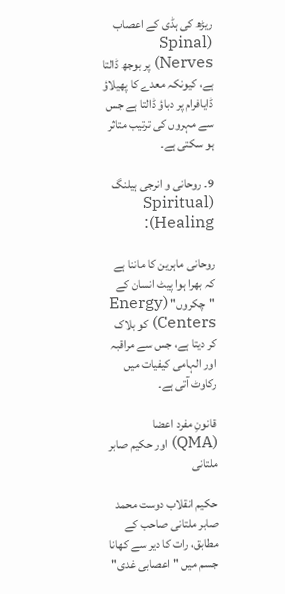ریڑھ کی ہڈی کے اعصاب (Spinal Nerves) پر بوجھ ڈالتا ہے، کیونکہ معدے کا پھیلاؤ ڈایافرام پر دباؤ ڈالتا ہے جس سے مہروں کی ترتیب متاثر ہو سکتی ہے۔

9۔ روحانی و انرجی ہیلنگ (Spiritual Healing):

روحانی ماہرین کا ماننا ہے کہ بھرا ہوا پیٹ انسان کے "چکروں" (Energy Centers) کو بلاک کر دیتا ہے، جس سے مراقبہ اور الہامی کیفیات میں رکاوٹ آتی ہے۔

قانونِ مفرد اعضا (QMA) اور حکیم صابر ملتانی

حکیم انقلاب دوست محمد صابر ملتانی صاحب کے مطابق، رات کا دیر سے کھانا جسم میں "اعصابی غدی"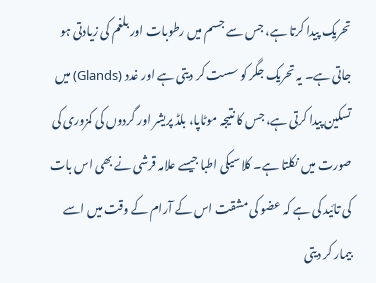تحریک پیدا کرتا ہے، جس سے جسم میں رطوبات اور بلغم کی زیادتی ہو جاتی ہے۔ یہ تحریک جگر کو سست کر دیتی ہے اور غدد (Glands) میں تسکین پیدا کرتی ہے، جس کا نتیجہ موٹاپا، بلڈ پریشر اور گردوں کی کمزوری کی صورت میں نکلتا ہے۔ کلاسیکی اطبا جیسے علامہ قرشی نے بھی اس بات کی تائید کی ہے کہ عضو کی مشقت اس کے آرام کے وقت میں اسے بیمار کر دیتی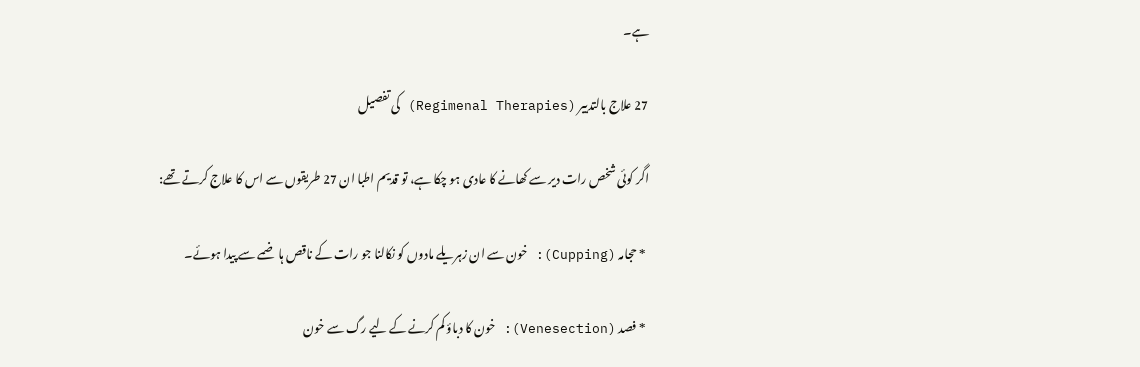ہے۔

27 علاج بالتدبیر (Regimenal Therapies) کی تفصیل

اگر کوئی شخص رات دیر سے کھانے کا عادی ہو چکا ہے، تو قدیم اطبا ان 27 طریقوں سے اس کا علاج کرتے تھے:

 * حجامہ (Cupping): خون سے ان زہریلے مادوں کو نکالنا جو رات کے ناقص ہاضمے سے پیدا ہوئے۔

 * فصد (Venesection): خون کا دباؤ کم کرنے کے لیے رگ سے خون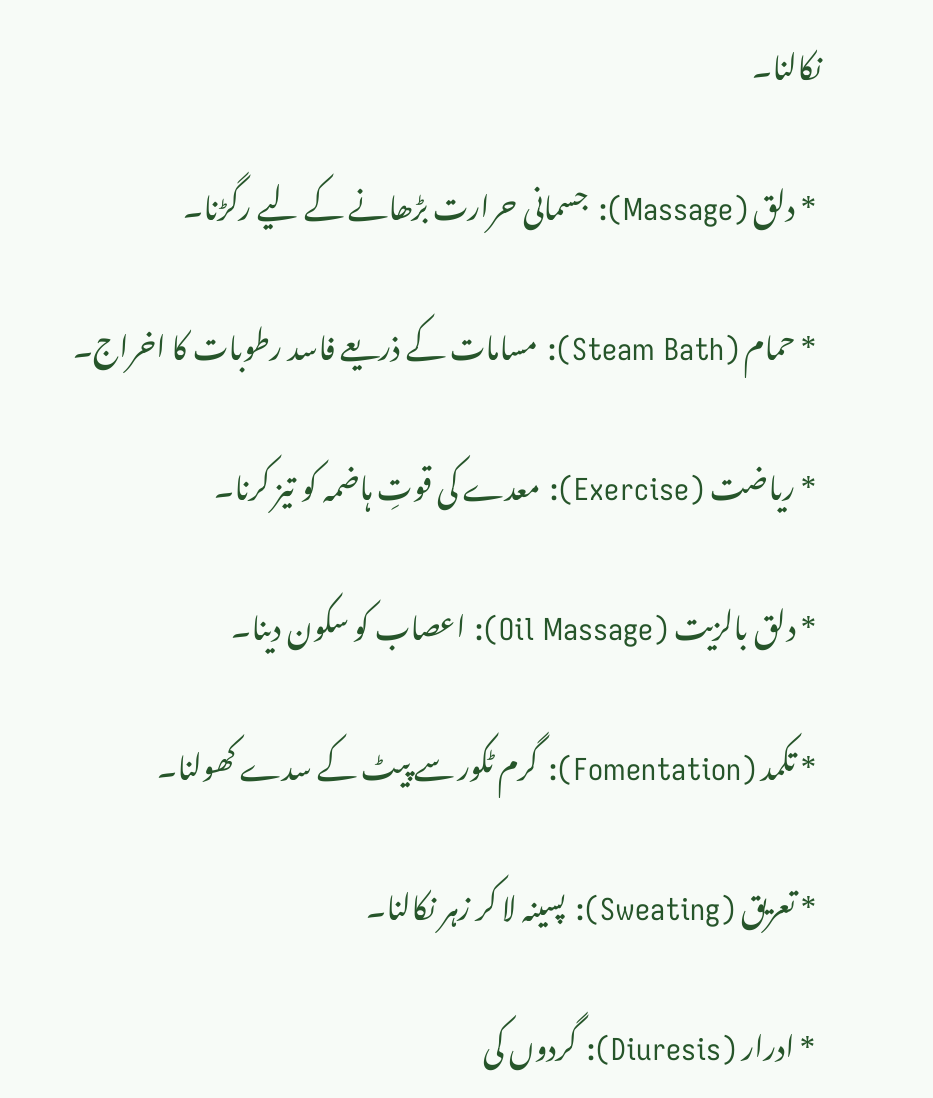نکالنا۔

 * دلق (Massage): جسمانی حرارت بڑھانے کے لیے رگڑنا۔

 * حمام (Steam Bath): مسامات کے ذریعے فاسد رطوبات کا اخراج۔

 * ریاضت (Exercise): معدے کی قوتِ ہاضمہ کو تیز کرنا۔

 * دلق بالزیت (Oil Massage): اعصاب کو سکون دینا۔

 * تکمد (Fomentation): گرم ٹکور سے پیٹ کے سدے کھولنا۔

 * تعریق (Sweating): پسینہ لا کر زہر نکالنا۔

 * ادرار (Diuresis): گردوں کی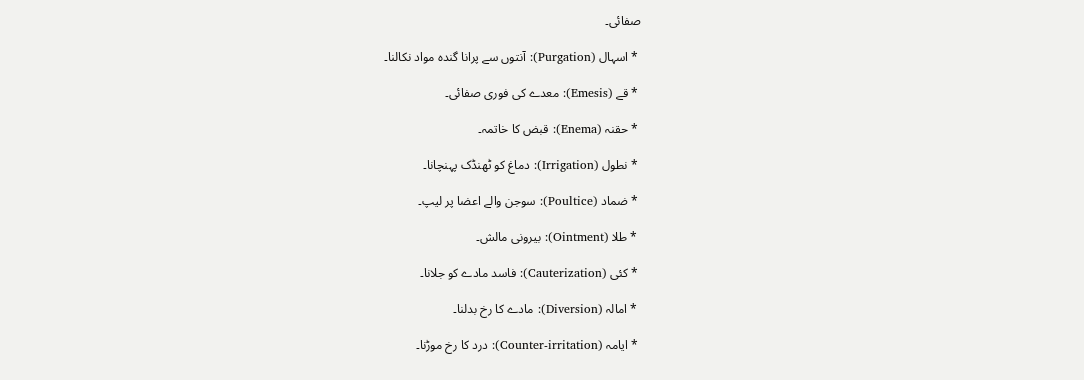صفائی۔

 * اسہال (Purgation): آنتوں سے پرانا گندہ مواد نکالنا۔

 * قے (Emesis): معدے کی فوری صفائی۔

 * حقنہ (Enema): قبض کا خاتمہ۔

 * نطول (Irrigation): دماغ کو ٹھنڈک پہنچانا۔

 * ضماد (Poultice): سوجن والے اعضا پر لیپ۔

 * طلا (Ointment): بیرونی مالش۔

 * کئی (Cauterization): فاسد مادے کو جلانا۔

 * امالہ (Diversion): مادے کا رخ بدلنا۔

 * ایامہ (Counter-irritation): درد کا رخ موڑنا۔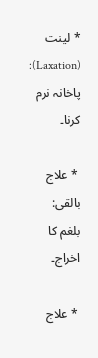* لینت (Laxation): پاخانہ نرم کرنا۔

 * علاج بالقی: بلغم کا اخراج۔

 * علاج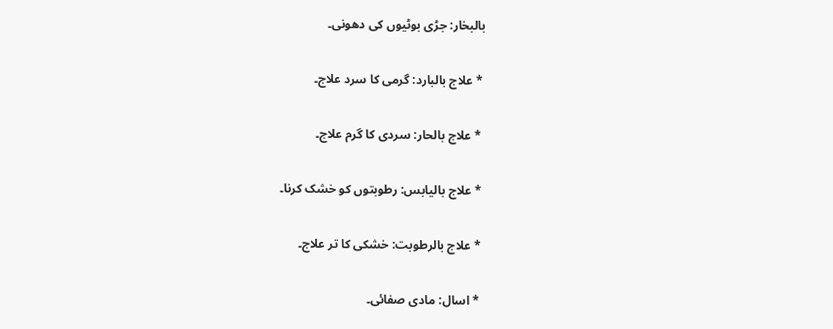بالبخار: جڑی بوٹیوں کی دھونی۔

 * علاج بالبارد: گرمی کا سرد علاج۔

 * علاج بالحار: سردی کا گرم علاج۔

 * علاج بالیابس: رطوبتوں کو خشک کرنا۔

 * علاج بالرطوبت: خشکی کا تر علاج۔

 * اسال: مادی صفائی۔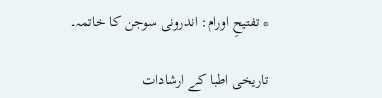* تفتيحِ اورام: اندرونی سوجن کا خاتمہ۔

تاریخی اطبا کے ارشادات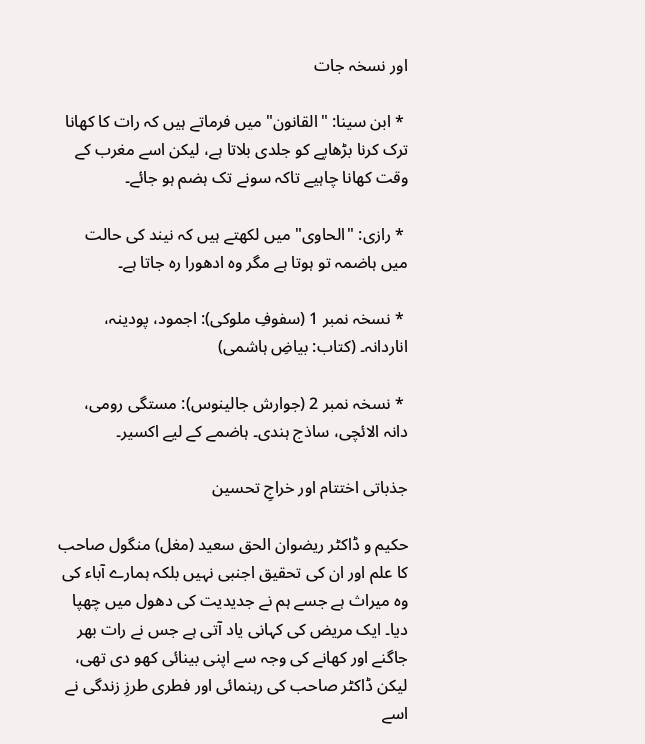اور نسخہ جات

 * ابن سینا: "القانون" میں فرماتے ہیں کہ رات کا کھانا ترک کرنا بڑھاپے کو جلدی بلاتا ہے، لیکن اسے مغرب کے وقت کھانا چاہیے تاکہ سونے تک ہضم ہو جائے۔

 * رازی: "الحاوی" میں لکھتے ہیں کہ نیند کی حالت میں ہاضمہ تو ہوتا ہے مگر وہ ادھورا رہ جاتا ہے۔

 * نسخہ نمبر 1 (سفوفِ ملوکی): اجمود، پودینہ، اناردانہ۔ (کتاب: بیاضِ ہاشمی)

 * نسخہ نمبر 2 (جوارش جالینوس): مستگی رومی، دانہ الائچی، ساذج ہندی۔ ہاضمے کے لیے اکسیر۔

جذباتی اختتام اور خراجِ تحسین

حکیم و ڈاکٹر ریضوان الحق سعید (مغل) منگول صاحب کا علم اور ان کی تحقیق اجنبی نہیں بلکہ ہمارے آباء کی وہ میراث ہے جسے ہم نے جدیدیت کی دھول میں چھپا دیا۔ ایک مریض کی کہانی یاد آتی ہے جس نے رات بھر جاگنے اور کھانے کی وجہ سے اپنی بینائی کھو دی تھی، لیکن ڈاکٹر صاحب کی رہنمائی اور فطری طرزِ زندگی نے اسے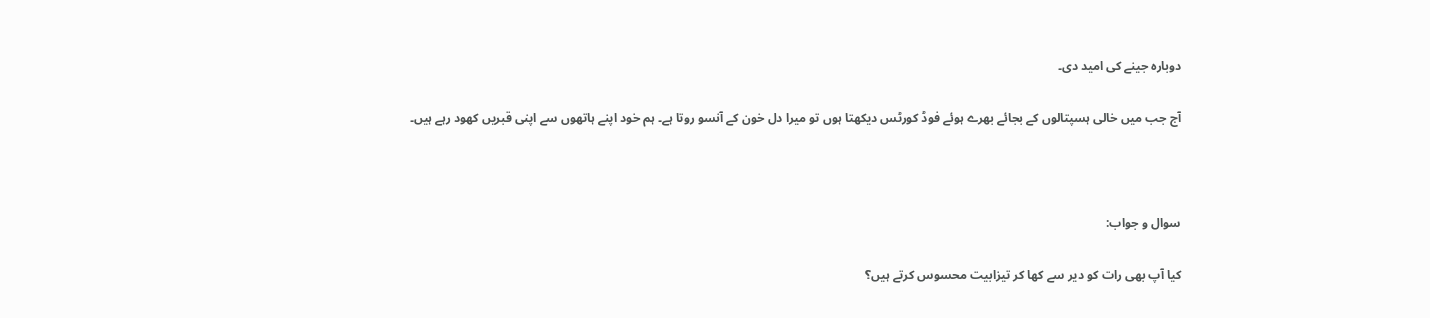دوبارہ جینے کی امید دی۔

آج جب میں خالی ہسپتالوں کے بجائے بھرے ہوئے فوڈ کورٹس دیکھتا ہوں تو میرا دل خون کے آنسو روتا ہے۔ ہم خود اپنے ہاتھوں سے اپنی قبریں کھود رہے ہیں۔



سوال و جواب:

کیا آپ بھی رات کو دیر سے کھا کر تیزابیت محسوس کرتے ہیں؟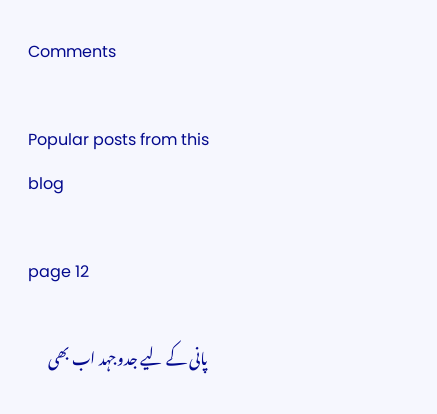Comments

Popular posts from this blog

page 12

پانی کے لیے جدوجہد اب بھی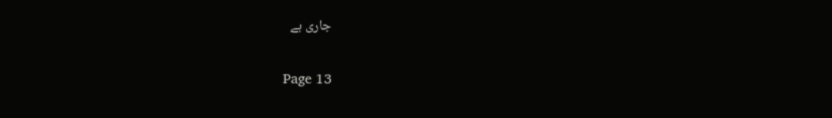جاری ہے

Page 13